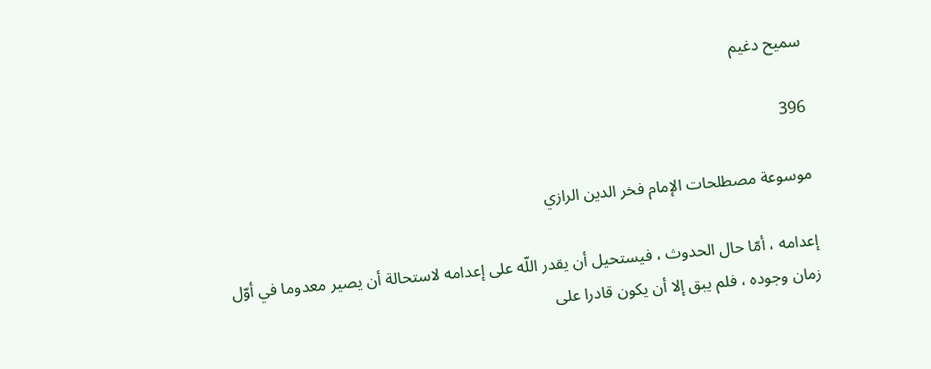سميح دغيم

396

موسوعة مصطلحات الإمام فخر الدين الرازي

إعدامه ، أمّا حال الحدوث ، فيستحيل أن يقدر اللّه على إعدامه لاستحالة أن يصير معدوما في أوّل زمان وجوده ، فلم يبق إلا أن يكون قادرا على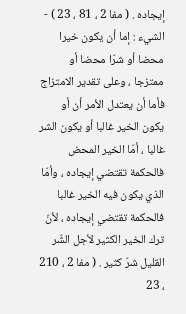إيجاده . ( مفا 2 ، 81 ، 23 ) - الشيء : إما أن يكون خيرا محضا أو شرّا محضا أو ممتزجا ، وعلى تقدير الامتزاج فأما أن يعتدل الأمر أن أو يكون الخير غالبا أو يكون الشر غالبا ، أمّا الخير المحض فالحكمة تقتضي إيجاده ، وأمّا الذي يكون فيه الخير غالبا فالحكمة تقتضي إيجاده ، لأنّ ترك الخير الكثير لأجل الشّر القليل شرّ كثير . ( مفا 2 ، 210 ، 23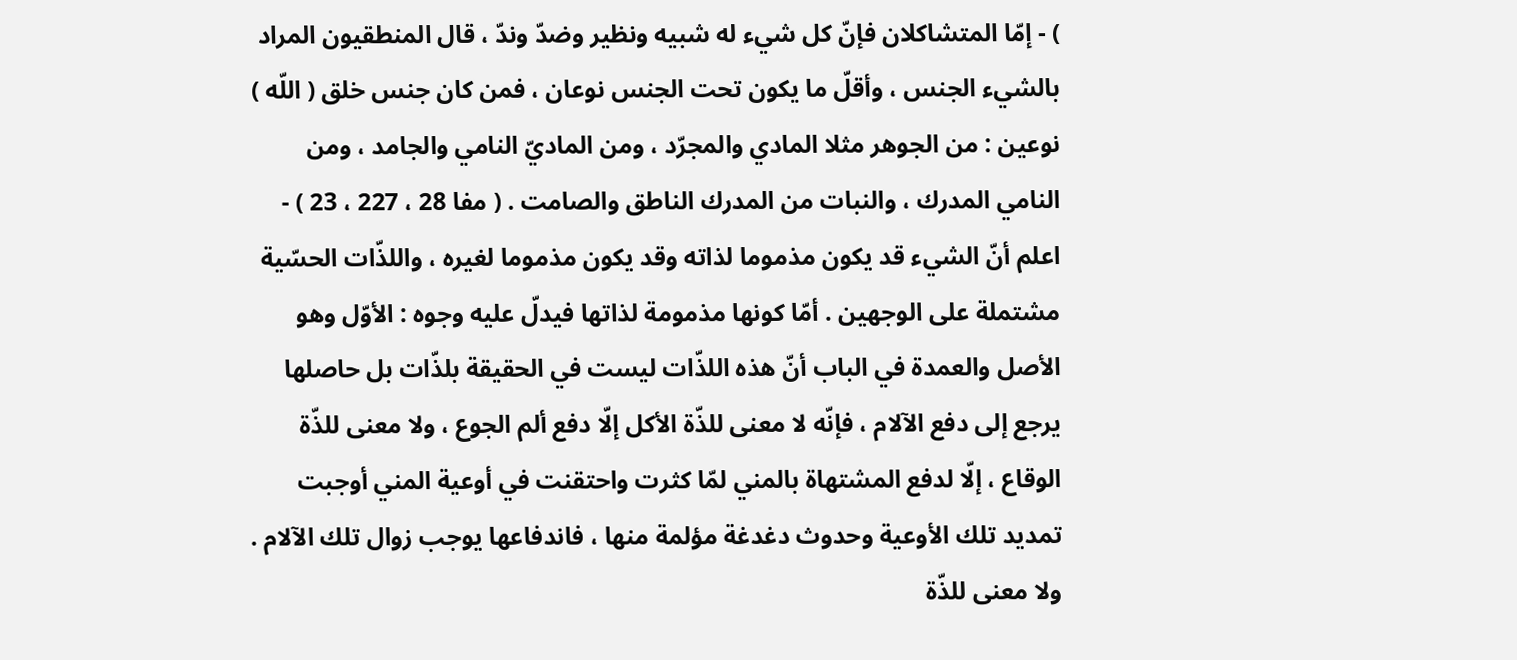) - إمّا المتشاكلان فإنّ كل شيء له شبيه ونظير وضدّ وندّ ، قال المنطقيون المراد بالشيء الجنس ، وأقلّ ما يكون تحت الجنس نوعان ، فمن كان جنس خلق ( اللّه ) نوعين : من الجوهر مثلا المادي والمجرّد ، ومن الماديّ النامي والجامد ، ومن النامي المدرك ، والنبات من المدرك الناطق والصامت . ( مفا 28 ، 227 ، 23 ) - اعلم أنّ الشيء قد يكون مذموما لذاته وقد يكون مذموما لغيره ، واللذّات الحسّية مشتملة على الوجهين . أمّا كونها مذمومة لذاتها فيدلّ عليه وجوه : الأوّل وهو الأصل والعمدة في الباب أنّ هذه اللذّات ليست في الحقيقة بلذّات بل حاصلها يرجع إلى دفع الآلام ، فإنّه لا معنى للذّة الأكل إلّا دفع ألم الجوع ، ولا معنى للذّة الوقاع ، إلّا لدفع المشتهاة بالمني لمّا كثرت واحتقنت في أوعية المني أوجبت تمديد تلك الأوعية وحدوث دغدغة مؤلمة منها ، فاندفاعها يوجب زوال تلك الآلام . ولا معنى للذّة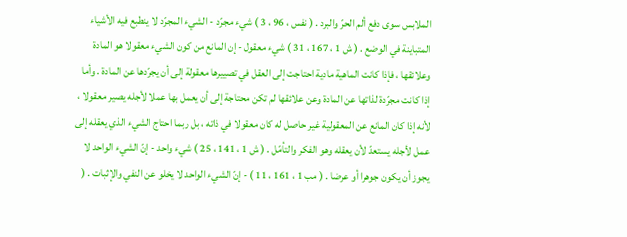الملابس سوى دفع ألم الحرّ والبرد . ( نفس ، 96 ، 3 ) شيء مجرّد - الشيء المجرّد لا ينطبع فيه الأشياء المتباينة في الوضع . ( ش 1 ، 167 ، 31 ) شيء معقول - إن المانع من كون الشيء معقولا هو المادة وعلائقها ، فإذا كانت الماهية مادية احتاجت إلى العقل في تصييرها معقولة إلى أن يجرّدها عن المادة . وأما إذا كانت مجرّدة لذاتها عن المادة وعن علائقها لم تكن محتاجة إلى أن يعمل بها عملا لأجله يصير معقولا ، لأنه إذا كان المانع عن المعقولية غير حاصل له كان معقولا في ذاته ، بل ربما احتاج الشيء الذي يعقله إلى عمل لأجله يستعدّ لأن يعقله وهو الفكر والتأمّل . ( ش 1 ، 141 ، 25 ) شيء واحد - إنّ الشيء الواحد لا يجوز أن يكون جوهرا أو عرضا . ( مب 1 ، 161 ، 11 ) - إنّ الشيء الواحد لا يخلو عن النفي والإثبات . (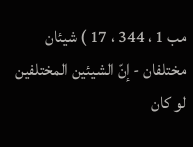مب 1 ، 344 ، 17 ) شيئان مختلفان - إنّ الشيئين المختلفين لو كان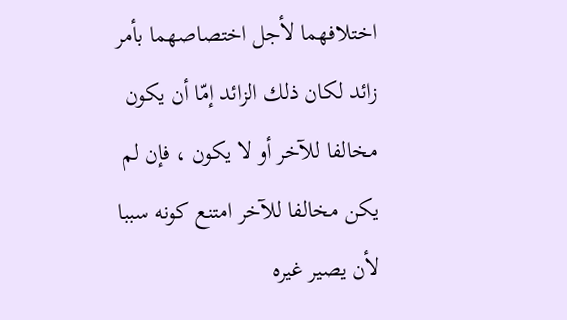اختلافهما لأجل اختصاصهما بأمر زائد لكان ذلك الزائد إمّا أن يكون مخالفا للآخر أو لا يكون ، فإن لم يكن مخالفا للآخر امتنع كونه سببا لأن يصير غيره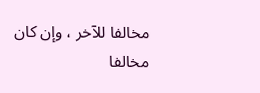مخالفا للآخر ، وإن كان مخالفا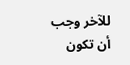للآخر وجب أن تكون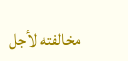مخالفته لأجل